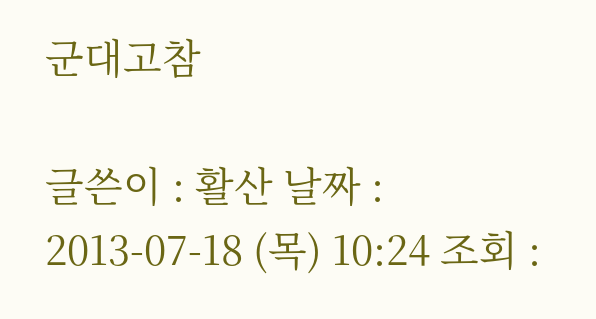군대고참

글쓴이 : 활산 날짜 : 2013-07-18 (목) 10:24 조회 :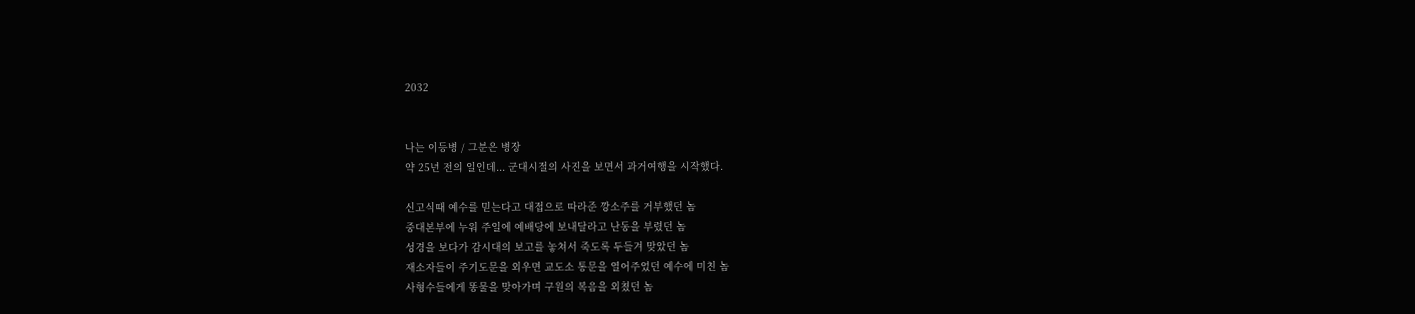2032


나는 이등병 / 그분은 병장
약 25년 전의 일인데... 군대시절의 사진을 보면서 과거여행을 시작했다.

신고식때 예수를 믿는다고 대접으로 따라준 깡소주를 거부했던 놈
중대본부에 누워 주일에 예배당에 보내달라고 난동을 부렸던 놈
성경을 보다가 감시대의 보고를 놓쳐서 죽도록 두들겨 맞았던 놈
재소자들이 주기도문을 외우면 교도소 통문을 열어주었던 예수에 미친 놈
사형수들에게 똥물을 맞아가며 구원의 복음을 외쳤던 놈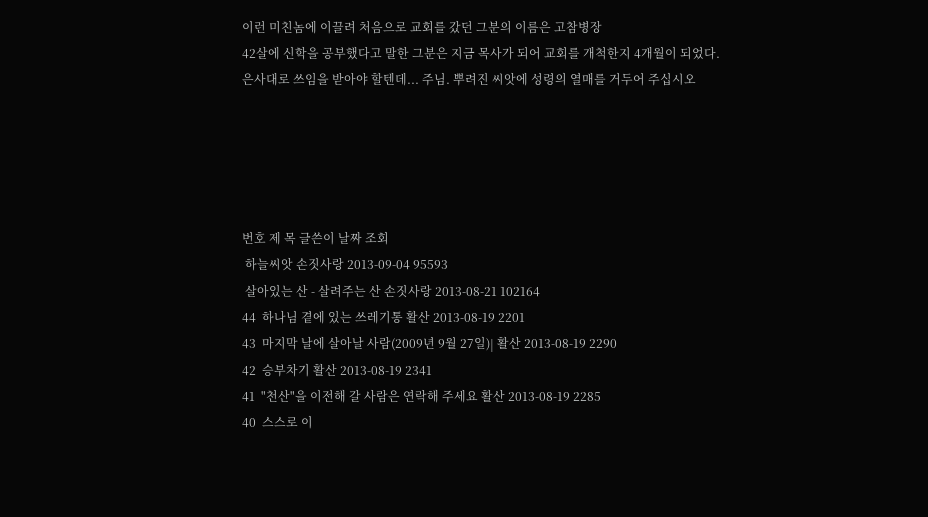이런 미친놈에 이끌려 처음으로 교회를 갔던 그분의 이름은 고참병장
42살에 신학을 공부했다고 말한 그분은 지금 목사가 되어 교회를 개척한지 4개월이 되었다.
은사대로 쓰임을 받아야 할텐데... 주님. 뿌려진 씨앗에 성령의 열매를 거두어 주십시오





번호 제 목 글쓴이 날짜 조회
 하늘씨앗 손짓사랑 2013-09-04 95593
 살아있는 산 - 살려주는 산 손짓사랑 2013-08-21 102164
44  하나님 곁에 있는 쓰레기통 활산 2013-08-19 2201
43  마지막 날에 살아날 사람(2009년 9월 27일)| 활산 2013-08-19 2290
42  승부차기 활산 2013-08-19 2341
41  "천산"을 이전해 갈 사람은 연락해 주세요 활산 2013-08-19 2285
40  스스로 이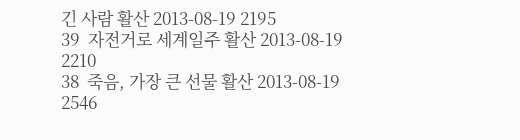긴 사람 활산 2013-08-19 2195
39  자전거로 세계일주 활산 2013-08-19 2210
38  죽음, 가장 큰 선물 활산 2013-08-19 2546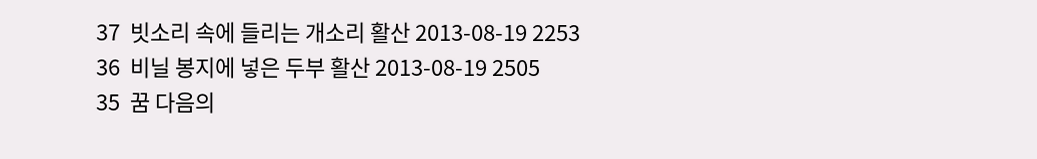37  빗소리 속에 들리는 개소리 활산 2013-08-19 2253
36  비닐 봉지에 넣은 두부 활산 2013-08-19 2505
35  꿈 다음의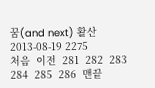꿈(and next) 활산 2013-08-19 2275
처음  이전  281  282  283  284  285  286  맨끝